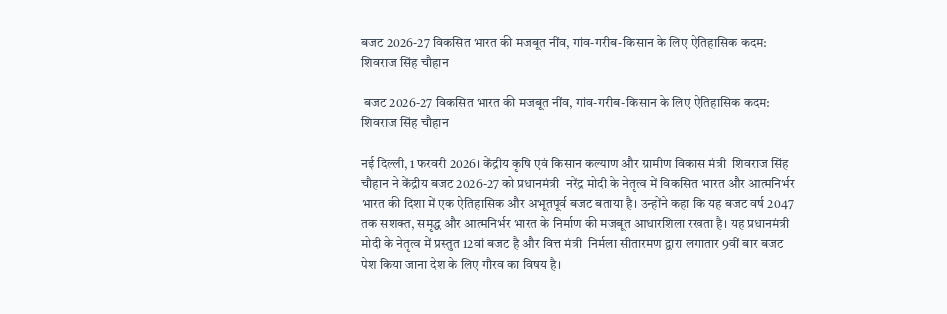बजट 2026-27 विकसित भारत की मजबूत नींव, गांव-गरीब-किसान के लिए ऐतिहासिक कदम: शिवराज सिंह चौहान

 बजट 2026-27 विकसित भारत की मजबूत नींव, गांव-गरीब-किसान के लिए ऐतिहासिक कदम: शिवराज सिंह चौहान

नई दिल्ली, 1 फरवरी 2026। केंद्रीय कृषि एवं किसान कल्याण और ग्रामीण विकास मंत्री  शिवराज सिंह चौहान ने केंद्रीय बजट 2026-27 को प्रधानमंत्री  नरेंद्र मोदी के नेतृत्व में विकसित भारत और आत्मनिर्भर भारत की दिशा में एक ऐतिहासिक और अभूतपूर्व बजट बताया है। उन्होंने कहा कि यह बजट वर्ष 2047 तक सशक्त, समृद्ध और आत्मनिर्भर भारत के निर्माण की मजबूत आधारशिला रखता है। यह प्रधानमंत्री मोदी के नेतृत्व में प्रस्तुत 12वां बजट है और वित्त मंत्री  निर्मला सीतारमण द्वारा लगातार 9वीं बार बजट पेश किया जाना देश के लिए गौरव का विषय है।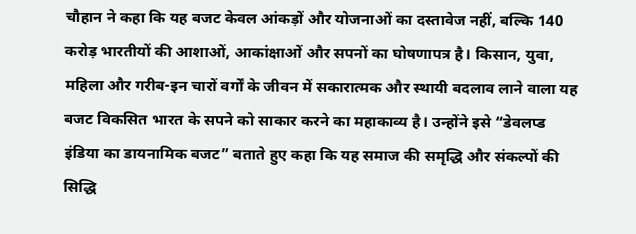चौहान ने कहा कि यह बजट केवल आंकड़ों और योजनाओं का दस्तावेज नहीं, बल्कि 140 करोड़ भारतीयों की आशाओं, आकांक्षाओं और सपनों का घोषणापत्र है। किसान, युवा, महिला और गरीब-इन चारों वर्गों के जीवन में सकारात्मक और स्थायी बदलाव लाने वाला यह बजट विकसित भारत के सपने को साकार करने का महाकाव्य है। उन्होंने इसे “डेवलप्ड इंडिया का डायनामिक बजट” बताते हुए कहा कि यह समाज की समृद्धि और संकल्पों की सिद्धि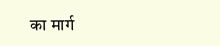का मार्ग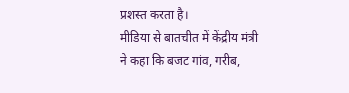प्रशस्त करता है।
मीडिया से बातचीत में केंद्रीय मंत्री ने कहा कि बजट गांव, गरीब,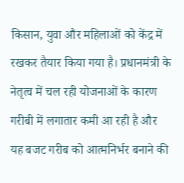किसान, युवा और महिलाओं को केंद्र में रखकर तैयार किया गया है। प्रधानमंत्री के नेतृत्व में चल रही योजनाओं के कारण गरीबी में लगातार कमी आ रही है और यह बजट गरीब को आत्मनिर्भर बनाने की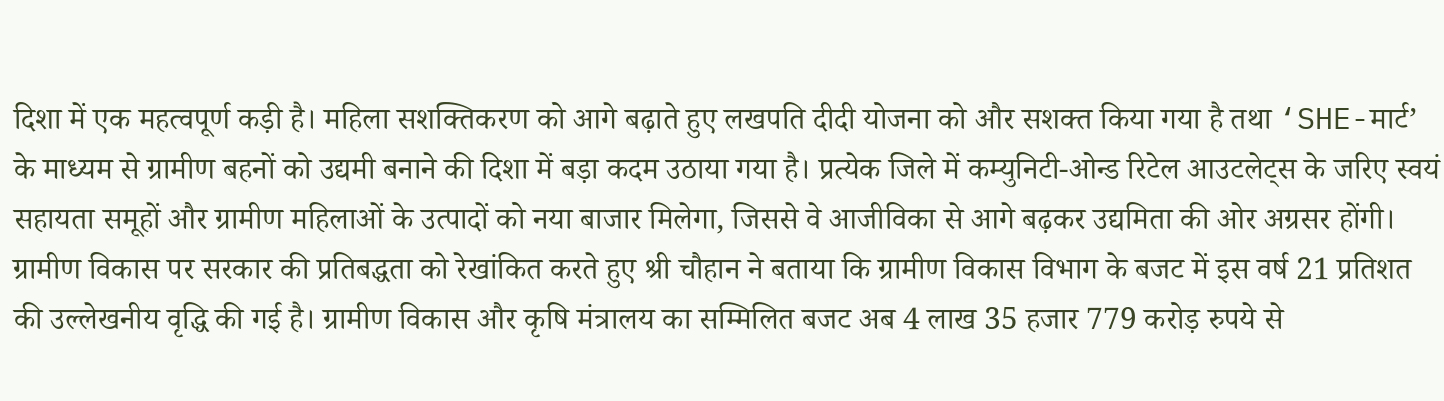दिशा में एक महत्वपूर्ण कड़ी है। महिला सशक्तिकरण को आगे बढ़ाते हुए लखपति दीदी योजना को और सशक्त किया गया है तथा ‘SHE-मार्ट’ के माध्यम से ग्रामीण बहनों को उद्यमी बनाने की दिशा में बड़ा कदम उठाया गया है। प्रत्येक जिले में कम्युनिटी-ओन्ड रिटेल आउटलेट्स के जरिए स्वयं सहायता समूहों और ग्रामीण महिलाओं के उत्पादों को नया बाजार मिलेगा, जिससे वे आजीविका से आगे बढ़कर उद्यमिता की ओर अग्रसर होंगी।
ग्रामीण विकास पर सरकार की प्रतिबद्धता को रेखांकित करते हुए श्री चौहान ने बताया कि ग्रामीण विकास विभाग के बजट में इस वर्ष 21 प्रतिशत की उल्लेखनीय वृद्धि की गई है। ग्रामीण विकास और कृषि मंत्रालय का सम्मिलित बजट अब 4 लाख 35 हजार 779 करोड़ रुपये से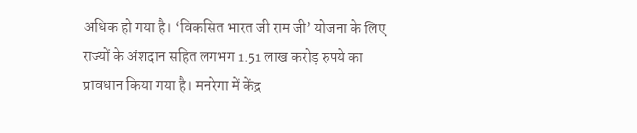अधिक हो गया है। ‘विकसित भारत जी राम जी’ योजना के लिए राज्यों के अंशदान सहित लगभग 1.51 लाख करोड़ रुपये का प्रावधान किया गया है। मनरेगा में केंद्र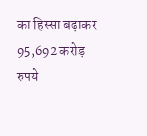का हिस्सा बढ़ाकर 95,692 करोड़ रुपये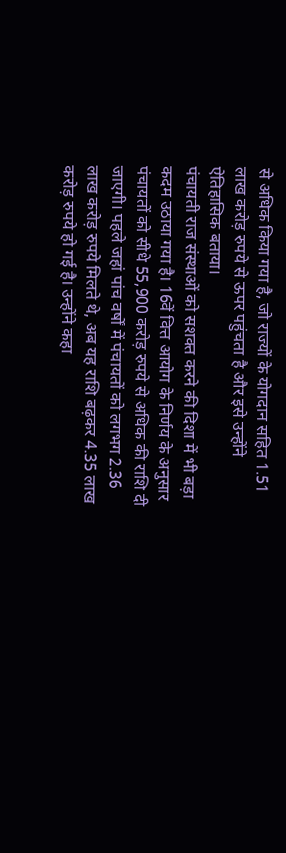से अधिक किया गया है, जो राज्यों के योगदान सहित 1.51 लाख करोड़ रुपये से ऊपर पहुंचता है और इसे उन्होंने ऐतिहासिक बताया।
पंचायती राज संस्थाओं को सशक्त करने की दिशा में भी बड़ा कदम उठाया गया है। 16वें वित्त आयोग के निर्णय के अनुसार पंचायतों को सीधे 55,900 करोड़ रुपये से अधिक की राशि दी जाएगी। पहले जहां पांच वर्षों में पंचायतों को लगभग 2.36 लाख करोड़ रुपये मिलते थे, अब यह राशि बढ़कर 4.35 लाख करोड़ रुपये हो गई है। उन्होंने कहा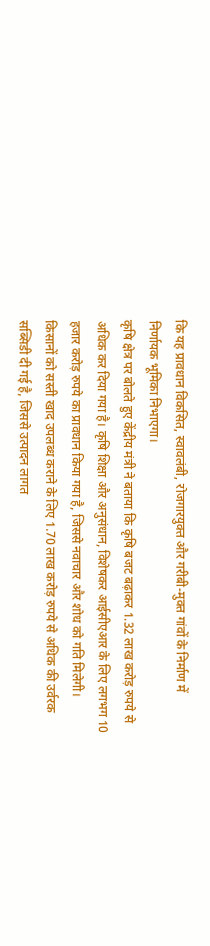कि यह प्रावधान विकसित, स्वावलंबी, रोजगारयुक्त और गरीबी-मुक्त गांवों के निर्माण में निर्णायक भूमिका निभाएगा।
कृषि क्षेत्र पर बोलते हुए केंद्रीय मंत्री ने बताया कि कृषि बजट बढ़ाकर 1.32 लाख करोड़ रुपये से अधिक कर दिया गया है। कृषि शिक्षा और अनुसंधान, विशेषकर आईसीएआर के लिए लगभग 10 हजार करोड़ रुपये का प्रावधान किया गया है, जिससे नवाचार और शोध को गति मिलेगी। किसानों को सस्ती खाद उपलब्ध कराने के लिए 1.70 लाख करोड़ रुपये से अधिक की उर्वरक सब्सिडी दी गई है, जिससे उत्पादन लागत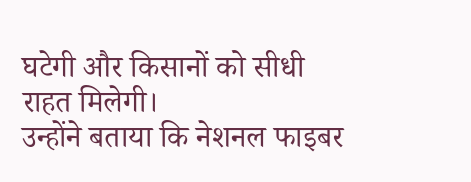घटेगी और किसानों को सीधी राहत मिलेगी।
उन्होंने बताया कि नेशनल फाइबर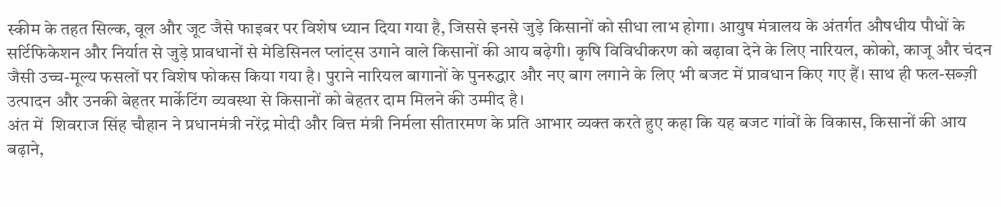स्कीम के तहत सिल्क, वूल और जूट जैसे फाइबर पर विशेष ध्यान दिया गया है, जिससे इनसे जुड़े किसानों को सीधा लाभ होगा। आयुष मंत्रालय के अंतर्गत औषधीय पौधों के सर्टिफिकेशन और निर्यात से जुड़े प्रावधानों से मेडिसिनल प्लांट्स उगाने वाले किसानों की आय बढ़ेगी। कृषि विविधीकरण को बढ़ावा देने के लिए नारियल, कोको, काजू और चंदन जैसी उच्च-मूल्य फसलों पर विशेष फोकस किया गया है। पुराने नारियल बागानों के पुनरुद्धार और नए बाग लगाने के लिए भी बजट में प्रावधान किए गए हैं। साथ ही फल-सब्ज़ी उत्पादन और उनकी बेहतर मार्केटिंग व्यवस्था से किसानों को बेहतर दाम मिलने की उम्मीद है।
अंत में  शिवराज सिंह चौहान ने प्रधानमंत्री नरेंद्र मोदी और वित्त मंत्री निर्मला सीतारमण के प्रति आभार व्यक्त करते हुए कहा कि यह बजट गांवों के विकास, किसानों की आय बढ़ाने,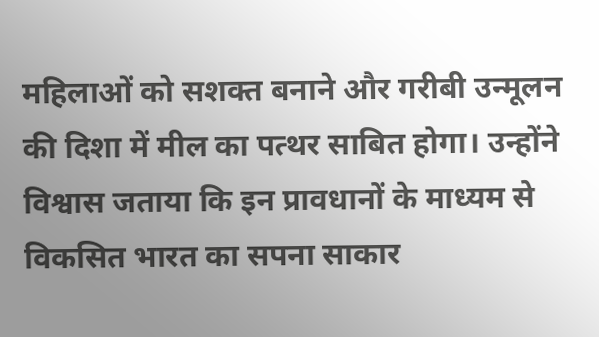महिलाओं को सशक्त बनाने और गरीबी उन्मूलन की दिशा में मील का पत्थर साबित होगा। उन्होंने विश्वास जताया कि इन प्रावधानों के माध्यम से विकसित भारत का सपना साकार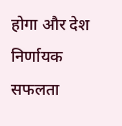होगा और देश निर्णायक सफलता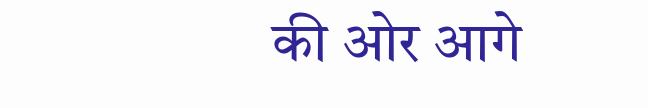की ओर आगे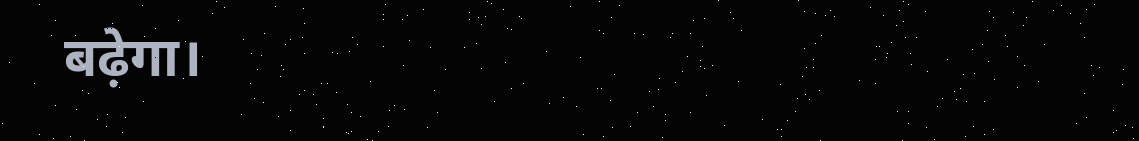बढ़ेगा।